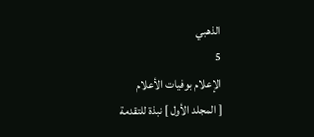الذهبي
5
الإعلام بوفيات الأعلام
[ المجلد الأول ] نبذة للتقدمة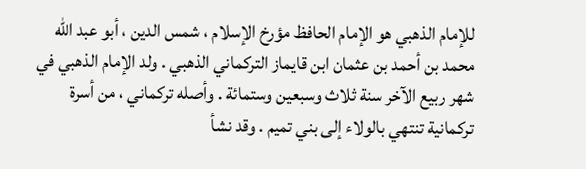للإمام الذهبي هو الإمام الحافظ مؤرخ الإسلام ، شمس الدين ، أبو عبد الله محمد بن أحمد بن عثمان ابن قايماز التركماني الذهبي . ولد الإمام الذهبي في شهر ربيع الآخر سنة ثلاث وسبعين وستمائة . وأصله تركماني ، من أسرة تركمانية تنتهي بالولاء إلى بني تميم . وقد نشأ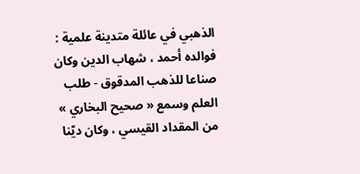الذهبي في عائلة متدينة علمية : فوالده أحمد ، شهاب الدين وكان صناعا للذهب المدقوق - طلب العلم وسمع « صحيح البخاري » من المقداد القيسي ، وكان ديّنا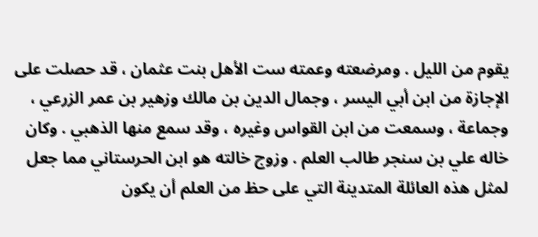يقوم من الليل . ومرضعته وعمته ست الأهل بنت عثمان ، قد حصلت على الإجازة من ابن أبي اليسر ، وجمال الدين بن مالك وزهير بن عمر الزرعي ، وجماعة ، وسمعت من ابن القواس وغيره ، وقد سمع منها الذهبي . وكان خاله علي بن سنجر طالب العلم . وزوج خالته هو ابن الحرستاني مما جعل لمثل هذه العائلة المتدينة التي على حظ من العلم أن يكون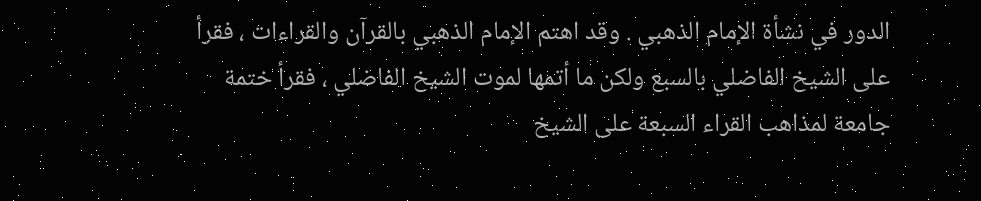الدور في نشأة الإمام الذهبي . وقد اهتم الإمام الذهبي بالقرآن والقراءات ، فقرأ على الشيخ الفاضلي بالسبع ولكن ما أتمها لموت الشيخ الفاضلي ، فقرأ ختمة جامعة لمذاهب القراء السبعة على الشيخ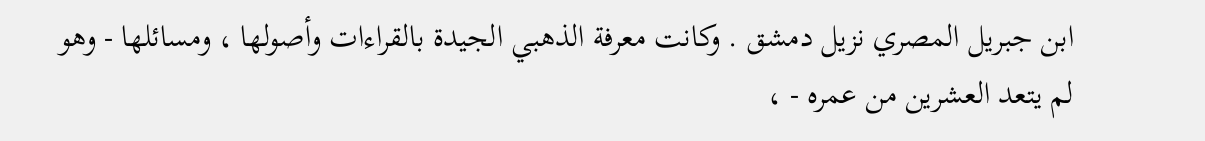ابن جبريل المصري نزيل دمشق . وكانت معرفة الذهبي الجيدة بالقراءات وأصولها ، ومسائلها - وهو لم يتعد العشرين من عمره - ،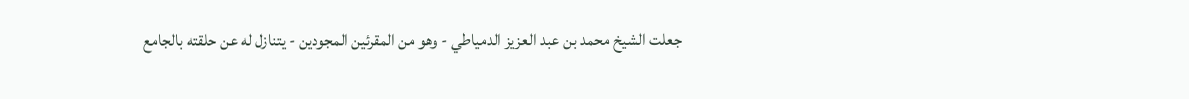جعلت الشيخ محمد بن عبد العزيز الدمياطي - وهو من المقرئين المجودين - يتنازل له عن حلقته بالجامع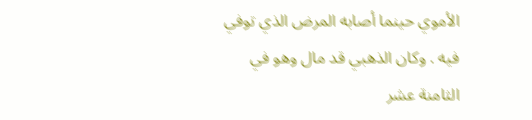الأموي حينما أصابه المرض الذي توفي فيه . وكان الذهبي قد مال وهو في الثامنة عشر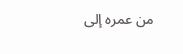من عمره إلى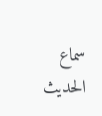سماع الحديث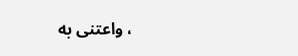، واعتنى به